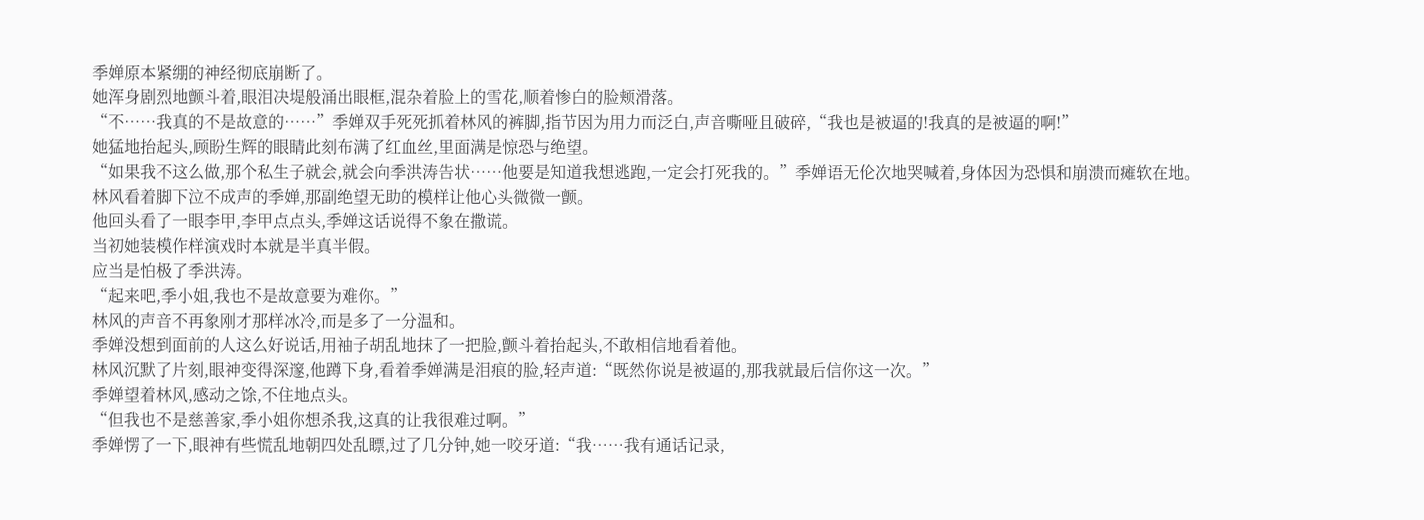季婵原本紧绷的神经彻底崩断了。
她浑身剧烈地颤斗着,眼泪决堤般涌出眼框,混杂着脸上的雪花,顺着惨白的脸颊滑落。
“不……我真的不是故意的……”季婵双手死死抓着林风的裤脚,指节因为用力而泛白,声音嘶哑且破碎,“我也是被逼的!我真的是被逼的啊!”
她猛地抬起头,顾盼生辉的眼睛此刻布满了红血丝,里面满是惊恐与绝望。
“如果我不这么做,那个私生子就会,就会向季洪涛告状……他要是知道我想逃跑,一定会打死我的。”季婵语无伦次地哭喊着,身体因为恐惧和崩溃而瘫软在地。
林风看着脚下泣不成声的季婵,那副绝望无助的模样让他心头微微一颤。
他回头看了一眼李甲,李甲点点头,季婵这话说得不象在撒谎。
当初她装模作样演戏时本就是半真半假。
应当是怕极了季洪涛。
“起来吧,季小姐,我也不是故意要为难你。”
林风的声音不再象刚才那样冰冷,而是多了一分温和。
季婵没想到面前的人这么好说话,用袖子胡乱地抹了一把脸,颤斗着抬起头,不敢相信地看着他。
林风沉默了片刻,眼神变得深邃,他蹲下身,看着季婵满是泪痕的脸,轻声道:“既然你说是被逼的,那我就最后信你这一次。”
季婵望着林风,感动之馀,不住地点头。
“但我也不是慈善家,季小姐你想杀我,这真的让我很难过啊。”
季婵愣了一下,眼神有些慌乱地朝四处乱瞟,过了几分钟,她一咬牙道:“我……我有通话记录,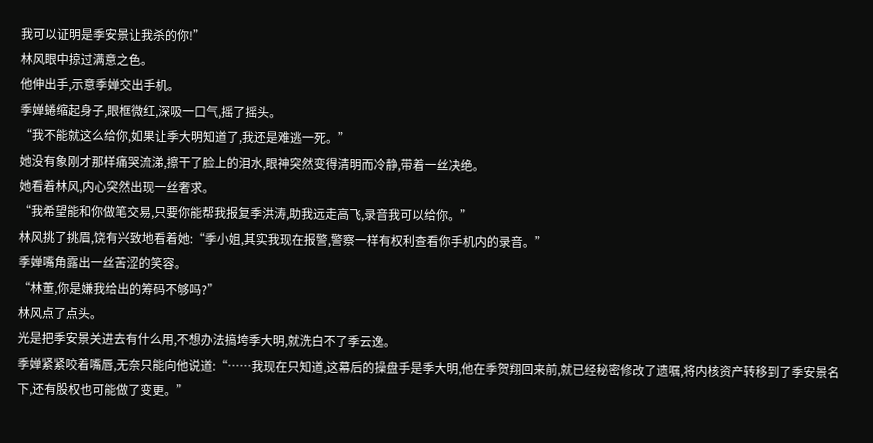我可以证明是季安景让我杀的你!”
林风眼中掠过满意之色。
他伸出手,示意季婵交出手机。
季婵蜷缩起身子,眼框微红,深吸一口气,摇了摇头。
“我不能就这么给你,如果让季大明知道了,我还是难逃一死。”
她没有象刚才那样痛哭流涕,擦干了脸上的泪水,眼神突然变得清明而冷静,带着一丝决绝。
她看着林风,内心突然出现一丝奢求。
“我希望能和你做笔交易,只要你能帮我报复季洪涛,助我远走高飞,录音我可以给你。”
林风挑了挑眉,饶有兴致地看着她:“季小姐,其实我现在报警,警察一样有权利查看你手机内的录音。”
季婵嘴角露出一丝苦涩的笑容。
“林董,你是嫌我给出的筹码不够吗?”
林风点了点头。
光是把季安景关进去有什么用,不想办法搞垮季大明,就洗白不了季云逸。
季婵紧紧咬着嘴唇,无奈只能向他说道:“……我现在只知道,这幕后的操盘手是季大明,他在季贺翔回来前,就已经秘密修改了遗嘱,将内核资产转移到了季安景名下,还有股权也可能做了变更。”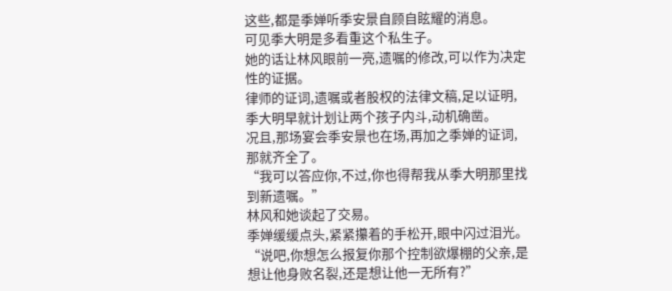这些,都是季婵听季安景自顾自眩耀的消息。
可见季大明是多看重这个私生子。
她的话让林风眼前一亮,遗嘱的修改,可以作为决定性的证据。
律师的证词,遗嘱或者股权的法律文稿,足以证明,季大明早就计划让两个孩子内斗,动机确凿。
况且,那场宴会季安景也在场,再加之季婵的证词,那就齐全了。
“我可以答应你,不过,你也得帮我从季大明那里找到新遗嘱。”
林风和她谈起了交易。
季婵缓缓点头,紧紧攥着的手松开,眼中闪过泪光。
“说吧,你想怎么报复你那个控制欲爆棚的父亲,是想让他身败名裂,还是想让他一无所有?”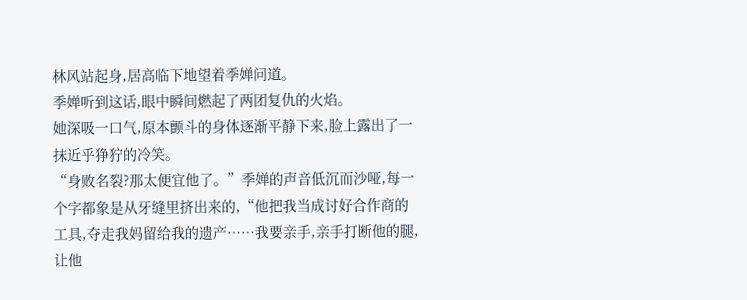林风站起身,居高临下地望着季婵问道。
季婵听到这话,眼中瞬间燃起了两团复仇的火焰。
她深吸一口气,原本颤斗的身体逐渐平静下来,脸上露出了一抹近乎狰狞的冷笑。
“身败名裂?那太便宜他了。”季婵的声音低沉而沙哑,每一个字都象是从牙缝里挤出来的,“他把我当成讨好合作商的工具,夺走我妈留给我的遗产……我要亲手,亲手打断他的腿,让他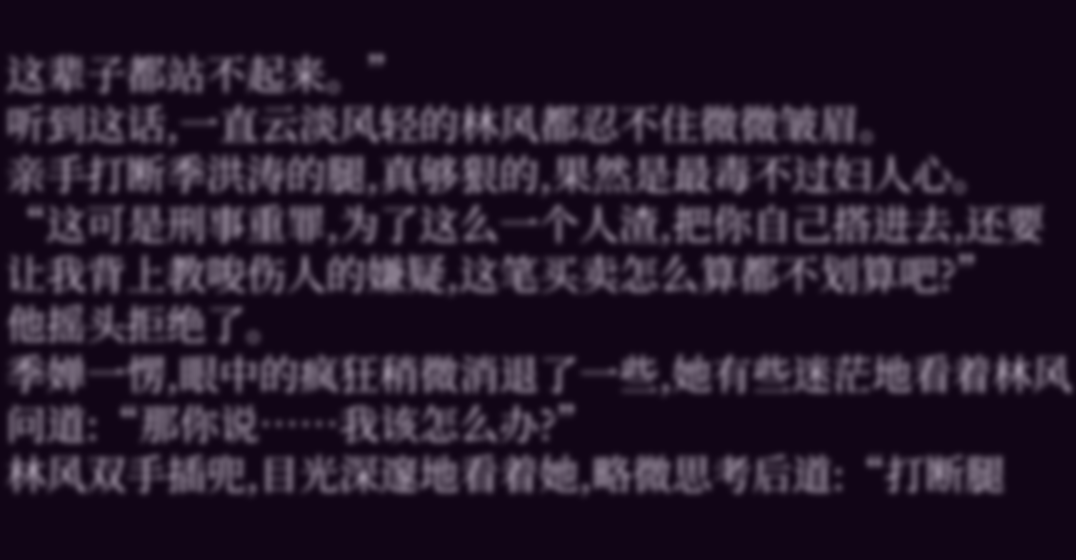这辈子都站不起来。”
听到这话,一直云淡风轻的林风都忍不住微微皱眉。
亲手打断季洪涛的腿,真够狠的,果然是最毒不过妇人心。
“这可是刑事重罪,为了这么一个人渣,把你自己搭进去,还要让我背上教唆伤人的嫌疑,这笔买卖怎么算都不划算吧?”
他摇头拒绝了。
季婵一愣,眼中的疯狂稍微消退了一些,她有些迷茫地看着林风问道:“那你说……我该怎么办?”
林风双手插兜,目光深邃地看着她,略微思考后道:“打断腿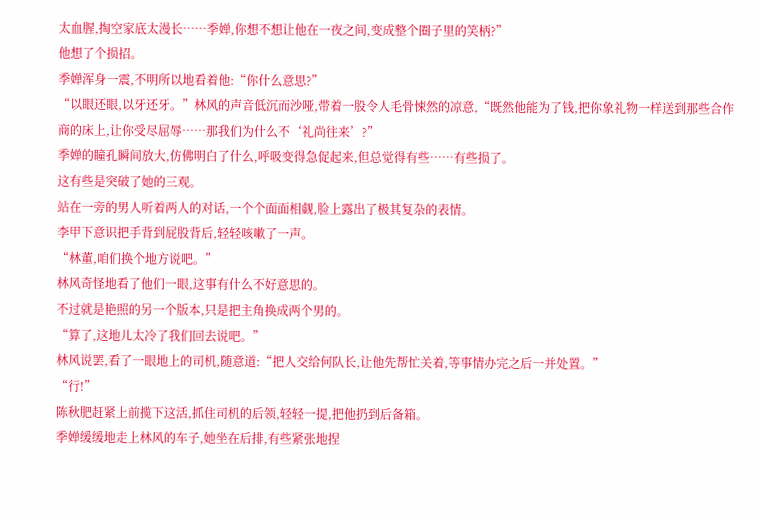太血腥,掏空家底太漫长……季婵,你想不想让他在一夜之间,变成整个圈子里的笑柄?”
他想了个损招。
季婵浑身一震,不明所以地看着他:“你什么意思?”
“以眼还眼,以牙还牙。”林风的声音低沉而沙哑,带着一股令人毛骨悚然的凉意,“既然他能为了钱,把你象礼物一样送到那些合作商的床上,让你受尽屈辱……那我们为什么不‘礼尚往来’?”
季婵的瞳孔瞬间放大,仿佛明白了什么,呼吸变得急促起来,但总觉得有些……有些损了。
这有些是突破了她的三观。
站在一旁的男人听着两人的对话,一个个面面相觑,脸上露出了极其复杂的表情。
李甲下意识把手背到屁股背后,轻轻咳嗽了一声。
“林董,咱们换个地方说吧。”
林风奇怪地看了他们一眼,这事有什么不好意思的。
不过就是艳照的另一个版本,只是把主角换成两个男的。
“算了,这地儿太冷了我们回去说吧。”
林风说罢,看了一眼地上的司机,随意道:“把人交给何队长,让他先帮忙关着,等事情办完之后一并处置。”
“行!”
陈秋肥赶紧上前揽下这活,抓住司机的后领,轻轻一提,把他扔到后备箱。
季婵缓缓地走上林风的车子,她坐在后排,有些紧张地捏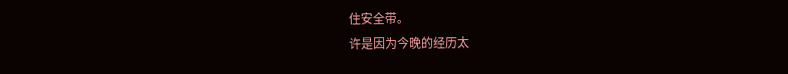住安全带。
许是因为今晚的经历太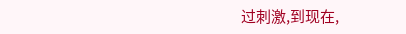过刺激,到现在,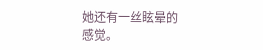她还有一丝眩晕的感觉。